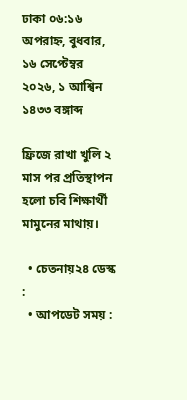ঢাকা ০৬:১৬ অপরাহ্ন, বুধবার, ১৬ সেপ্টেম্বর ২০২৬, ১ আশ্বিন ১৪৩৩ বঙ্গাব্দ

ফ্রিজে রাখা খুলি ২ মাস পর প্রতিস্থাপন হলো চবি শিক্ষার্থী মামুনের মাথায়।

  • চেতনায়২৪ ডেস্ক :
  • আপডেট সময় :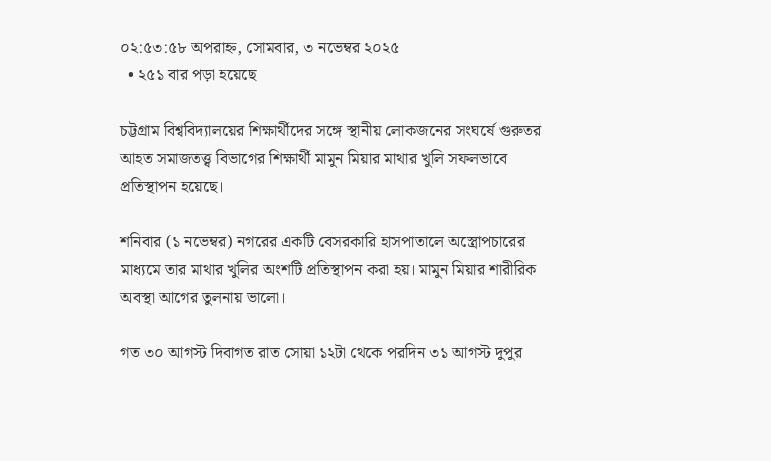০২:৫৩:৫৮ অপরাহ্ন, সোমবার, ৩ নভেম্বর ২০২৫
  • ২৫১ বার পড়া হয়েছে

চট্টগ্রাম বিশ্ববিদ্যালয়ের শিক্ষার্থীদের সঙ্গে স্থানীয় লোকজনের সংঘর্ষে গুরুতর আহত সমাজতত্ত্ব বিভাগের শিক্ষার্থী মামুন মিয়ার মাথার খুলি সফলভাবে প্রতিস্থাপন হয়েছে।

শনিবার (১ নভেম্বর) নগরের একটি বেসরকারি হাসপাতালে অস্ত্রোপচারের মাধ্যমে তার মাথার খুলির অংশটি প্রতিস্থাপন করা হয়। মামুন মিয়ার শারীরিক অবস্থা আগের তুলনায় ভালো।

গত ৩০ আগস্ট দিবাগত রাত সোয়া ১২টা থেকে পরদিন ৩১ আগস্ট দুপুর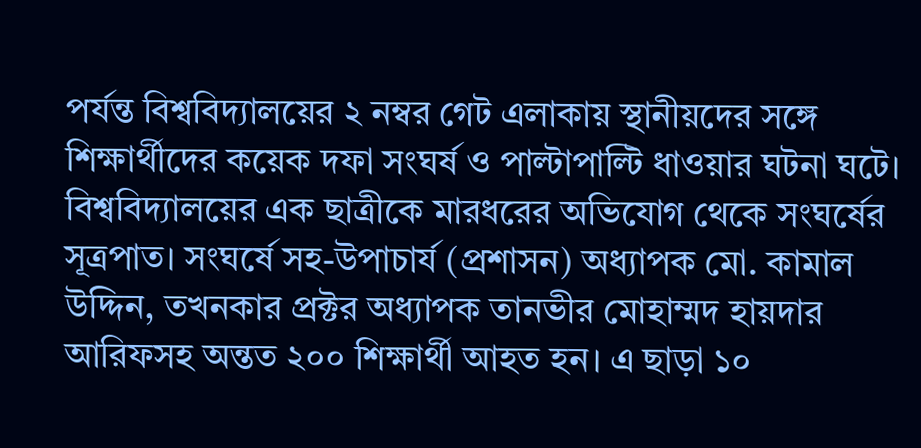পর্যন্ত বিশ্ববিদ্যালয়ের ২ নম্বর গেট এলাকায় স্থানীয়দের সঙ্গে শিক্ষার্থীদের কয়েক দফা সংঘর্ষ ও পাল্টাপাল্টি ধাওয়ার ঘটনা ঘটে। বিশ্ববিদ্যালয়ের এক ছাত্রীকে মারধরের অভিযোগ থেকে সংঘর্ষের সূত্রপাত। সংঘর্ষে সহ-উপাচার্য (প্রশাসন) অধ্যাপক মো. কামাল উদ্দিন, তখনকার প্রক্টর অধ্যাপক তানভীর মোহাম্মদ হায়দার আরিফসহ অন্তত ২০০ শিক্ষার্থী আহত হন। এ ছাড়া ১০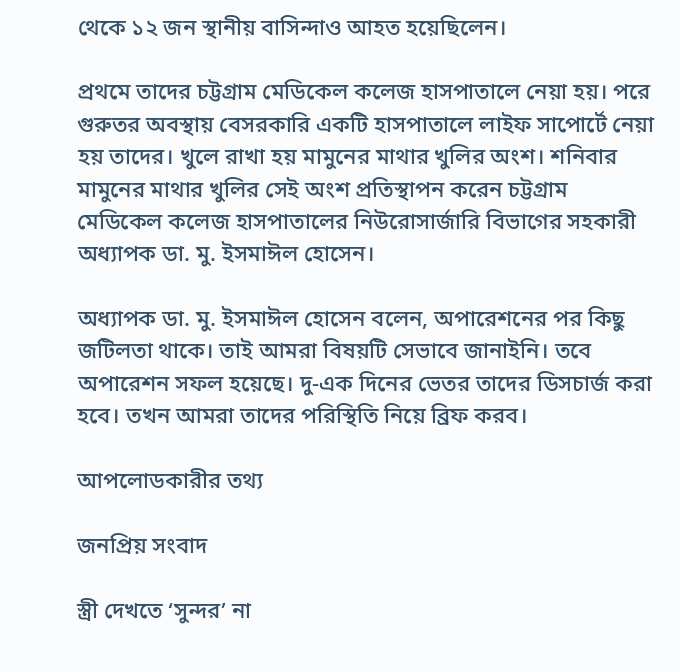থেকে ১২ জন স্থানীয় বাসিন্দাও আহত হয়েছিলেন।

প্রথমে তাদের চট্টগ্রাম মেডিকেল কলেজ হাসপাতালে নেয়া হয়। পরে গুরুতর অবস্থায় বেসরকারি একটি হাসপাতালে লাইফ সাপোর্টে নেয়া হয় তাদের। খুলে রাখা হয় মামুনের মাথার খুলির অংশ। শনিবার মামুনের মাথার খুলির সেই অংশ প্রতিস্থাপন করেন চট্টগ্রাম মেডিকেল কলেজ হাসপাতালের নিউরোসার্জারি বিভাগের সহকারী অধ্যাপক ডা. মু. ইসমাঈল হোসেন।

অধ্যাপক ডা. মু. ইসমাঈল হোসেন বলেন, অপারেশনের পর কিছু জটিলতা থাকে। তাই আমরা বিষয়টি সেভাবে জানাইনি। তবে অপারেশন সফল হয়েছে। দু-এক দিনের ভেতর তাদের ডিসচার্জ করা হবে। তখন আমরা তাদের পরিস্থিতি নিয়ে ব্রিফ করব।

আপলোডকারীর তথ্য

জনপ্রিয় সংবাদ

স্ত্রী দেখতে ‘সুন্দর’ না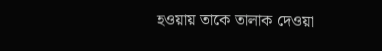হওয়ায় তাকে তালাক দেওয়া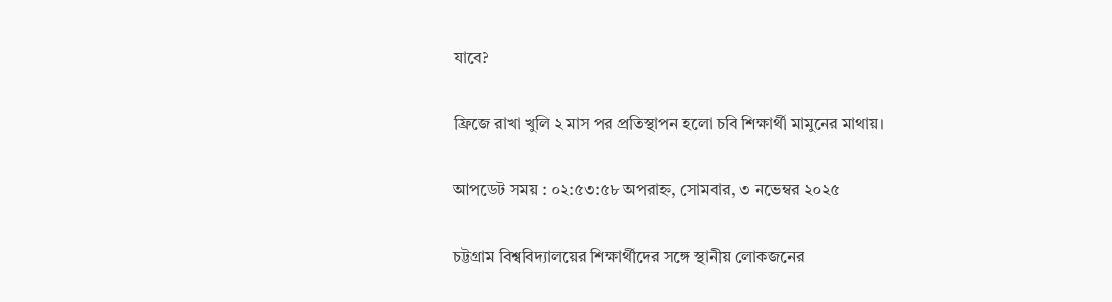যাবে?

ফ্রিজে রাখা খুলি ২ মাস পর প্রতিস্থাপন হলো চবি শিক্ষার্থী মামুনের মাথায়।

আপডেট সময় : ০২:৫৩:৫৮ অপরাহ্ন, সোমবার, ৩ নভেম্বর ২০২৫

চট্টগ্রাম বিশ্ববিদ্যালয়ের শিক্ষার্থীদের সঙ্গে স্থানীয় লোকজনের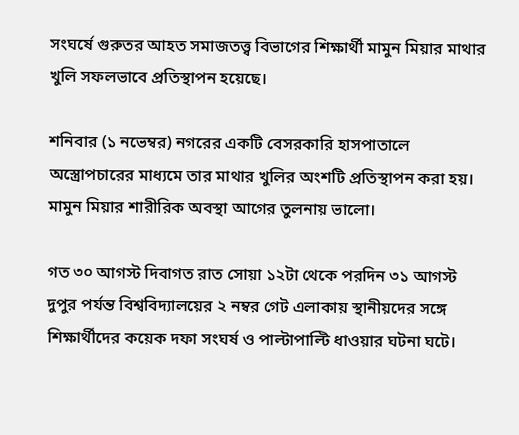সংঘর্ষে গুরুতর আহত সমাজতত্ত্ব বিভাগের শিক্ষার্থী মামুন মিয়ার মাথার খুলি সফলভাবে প্রতিস্থাপন হয়েছে।

শনিবার (১ নভেম্বর) নগরের একটি বেসরকারি হাসপাতালে অস্ত্রোপচারের মাধ্যমে তার মাথার খুলির অংশটি প্রতিস্থাপন করা হয়। মামুন মিয়ার শারীরিক অবস্থা আগের তুলনায় ভালো।

গত ৩০ আগস্ট দিবাগত রাত সোয়া ১২টা থেকে পরদিন ৩১ আগস্ট দুপুর পর্যন্ত বিশ্ববিদ্যালয়ের ২ নম্বর গেট এলাকায় স্থানীয়দের সঙ্গে শিক্ষার্থীদের কয়েক দফা সংঘর্ষ ও পাল্টাপাল্টি ধাওয়ার ঘটনা ঘটে।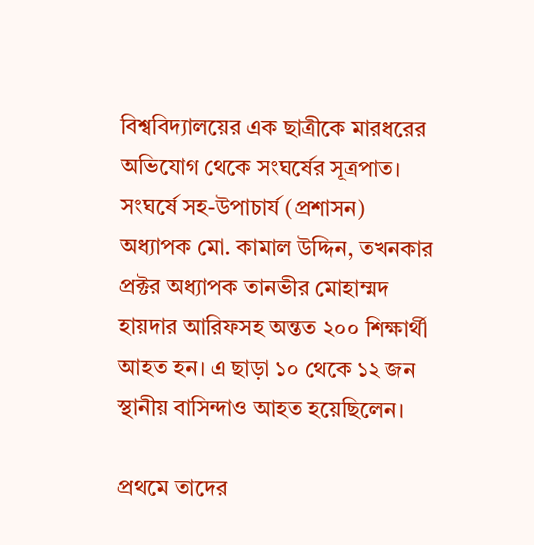বিশ্ববিদ্যালয়ের এক ছাত্রীকে মারধরের অভিযোগ থেকে সংঘর্ষের সূত্রপাত। সংঘর্ষে সহ-উপাচার্য (প্রশাসন) অধ্যাপক মো. কামাল উদ্দিন, তখনকার প্রক্টর অধ্যাপক তানভীর মোহাম্মদ হায়দার আরিফসহ অন্তত ২০০ শিক্ষার্থী আহত হন। এ ছাড়া ১০ থেকে ১২ জন স্থানীয় বাসিন্দাও আহত হয়েছিলেন।

প্রথমে তাদের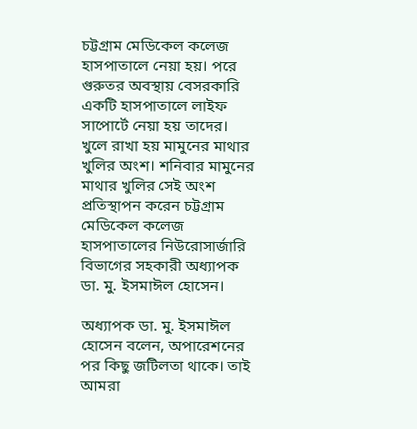চট্টগ্রাম মেডিকেল কলেজ হাসপাতালে নেয়া হয়। পরে গুরুতর অবস্থায় বেসরকারি একটি হাসপাতালে লাইফ সাপোর্টে নেয়া হয় তাদের। খুলে রাখা হয় মামুনের মাথার খুলির অংশ। শনিবার মামুনের মাথার খুলির সেই অংশ প্রতিস্থাপন করেন চট্টগ্রাম মেডিকেল কলেজ হাসপাতালের নিউরোসার্জারি বিভাগের সহকারী অধ্যাপক ডা. মু. ইসমাঈল হোসেন।

অধ্যাপক ডা. মু. ইসমাঈল হোসেন বলেন, অপারেশনের পর কিছু জটিলতা থাকে। তাই আমরা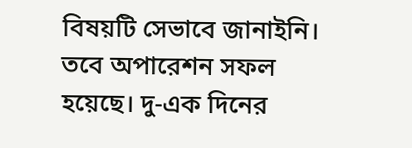বিষয়টি সেভাবে জানাইনি। তবে অপারেশন সফল হয়েছে। দু-এক দিনের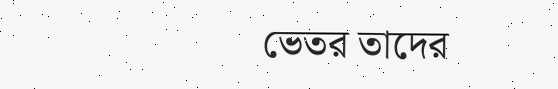ভেতর তাদের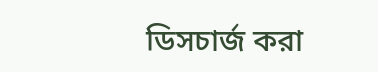ডিসচার্জ করা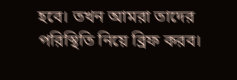হবে। তখন আমরা তাদের পরিস্থিতি নিয়ে ব্রিফ করব।